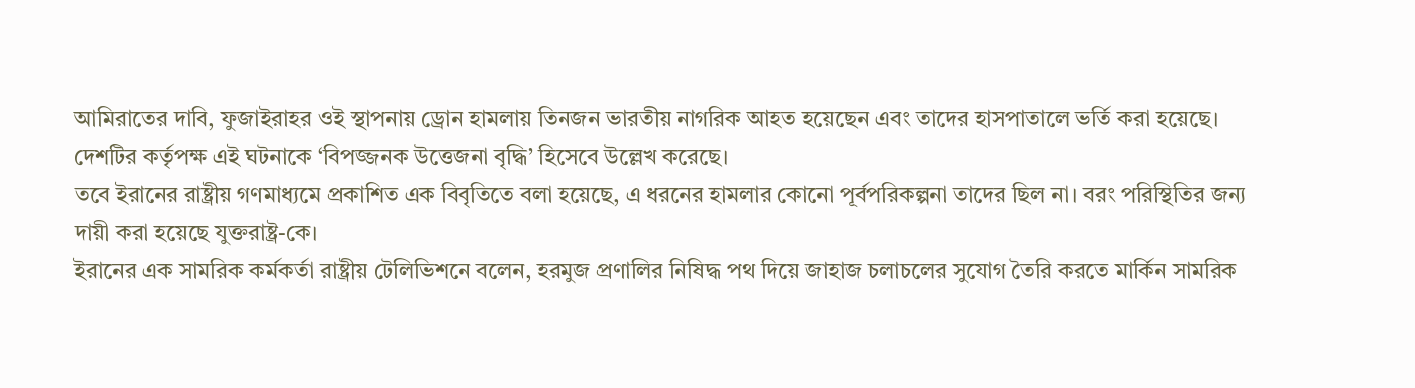আমিরাতের দাবি, ফুজাইরাহর ওই স্থাপনায় ড্রোন হামলায় তিনজন ভারতীয় নাগরিক আহত হয়েছেন এবং তাদের হাসপাতালে ভর্তি করা হয়েছে। দেশটির কর্তৃপক্ষ এই ঘটনাকে ‘বিপজ্জনক উত্তেজনা বৃদ্ধি’ হিসেবে উল্লেখ করেছে।
তবে ইরানের রাষ্ট্রীয় গণমাধ্যমে প্রকাশিত এক বিবৃতিতে বলা হয়েছে, এ ধরনের হামলার কোনো পূর্বপরিকল্পনা তাদের ছিল না। বরং পরিস্থিতির জন্য দায়ী করা হয়েছে যুক্তরাষ্ট্র-কে।
ইরানের এক সামরিক কর্মকর্তা রাষ্ট্রীয় টেলিভিশনে বলেন, হরমুজ প্রণালির নিষিদ্ধ পথ দিয়ে জাহাজ চলাচলের সুযোগ তৈরি করতে মার্কিন সামরিক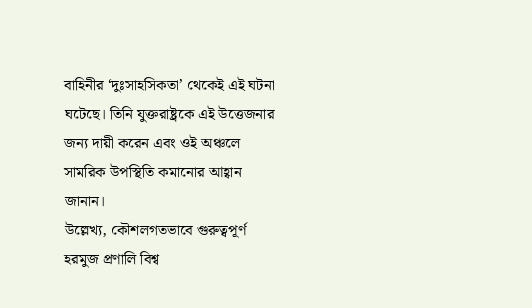বাহিনীর ‘দুঃসাহসিকতা’ থেকেই এই ঘটনা ঘটেছে। তিনি যুক্তরাষ্ট্রকে এই উত্তেজনার জন্য দায়ী করেন এবং ওই অঞ্চলে সামরিক উপস্থিতি কমানোর আহ্বান জানান।
উল্লেখ্য, কৌশলগতভাবে গুরুত্বপূর্ণ হরমুজ প্রণালি বিশ্ব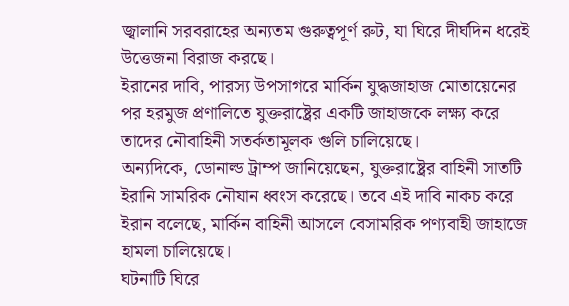জ্বালানি সরবরাহের অন্যতম গুরুত্বপূর্ণ রুট, যা ঘিরে দীর্ঘদিন ধরেই উত্তেজনা বিরাজ করছে।
ইরানের দাবি, পারস্য উপসাগরে মার্কিন যুদ্ধজাহাজ মোতায়েনের পর হরমুজ প্রণালিতে যুক্তরাষ্ট্রের একটি জাহাজকে লক্ষ্য করে তাদের নৌবাহিনী সতর্কতামূলক গুলি চালিয়েছে।
অন্যদিকে, ডোনাল্ড ট্রাম্প জানিয়েছেন, যুক্তরাষ্ট্রের বাহিনী সাতটি ইরানি সামরিক নৌযান ধ্বংস করেছে। তবে এই দাবি নাকচ করে ইরান বলেছে, মার্কিন বাহিনী আসলে বেসামরিক পণ্যবাহী জাহাজে হামলা চালিয়েছে।
ঘটনাটি ঘিরে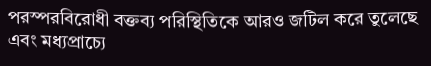পরস্পরবিরোধী বক্তব্য পরিস্থিতিকে আরও জটিল করে তুলেছে এবং মধ্যপ্রাচ্যে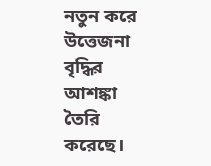নতুন করে উত্তেজনা বৃদ্ধির আশঙ্কা তৈরি করেছে।